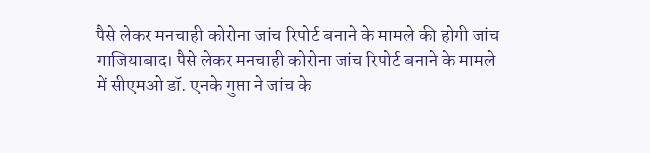पैसे लेकर मनचाही कोरोना जांच रिपोर्ट बनाने के मामले की होगी जांच
गाजियाबाद। पैसे लेकर मनचाही कोरोना जांच रिपोर्ट बनाने के मामले में सीएमओ डॉ. एनके गुप्ता ने जांच के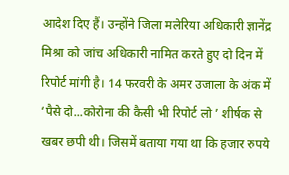आदेश दिए हैं। उन्होंने जिला मलेरिया अधिकारी ज्ञानेंद्र मिश्रा को जांच अधिकारी नामित करते हुए दो दिन में रिपोर्ट मांगी है। 14 फरवरी के अमर उजाला के अंक में ‘पैसे दो...कोरोना की कैसी भी रिपोर्ट लो ’ शीर्षक से खबर छपी थी। जिसमें बताया गया था कि हजार रुपये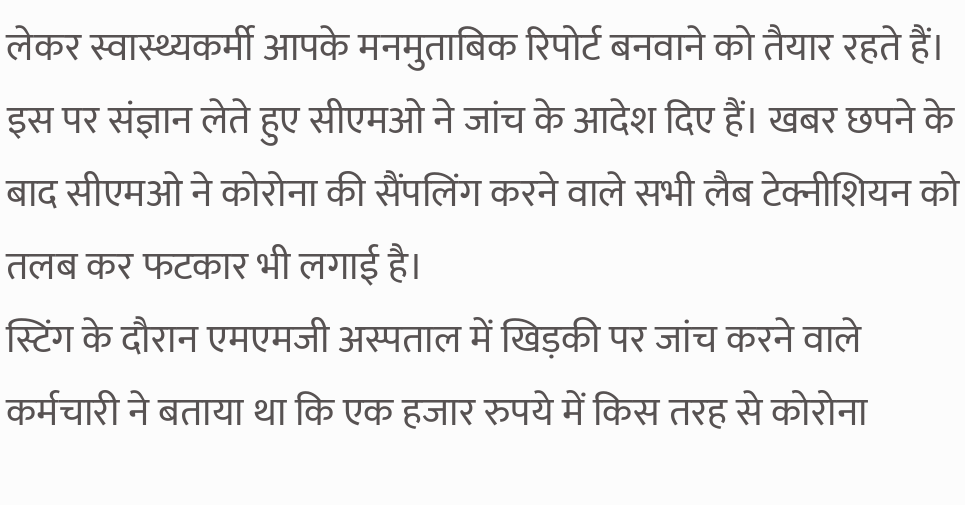लेकर स्वास्थ्यकर्मी आपके मनमुताबिक रिपोर्ट बनवाने को तैयार रहते हैं। इस पर संज्ञान लेते हुए सीएमओ ने जांच के आदेश दिए हैं। खबर छपने के बाद सीएमओ ने कोरोना की सैंपलिंग करने वाले सभी लैब टेक्नीशियन को तलब कर फटकार भी लगाई है।
स्टिंग के दौरान एमएमजी अस्पताल में खिड़की पर जांच करने वाले कर्मचारी ने बताया था कि एक हजार रुपये में किस तरह से कोरोना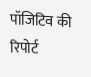पॉजिटिव की रिपोर्ट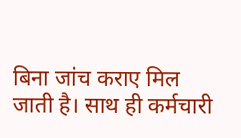बिना जांच कराए मिल जाती है। साथ ही कर्मचारी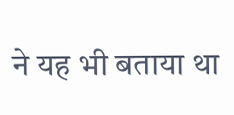ने यह भी बताया था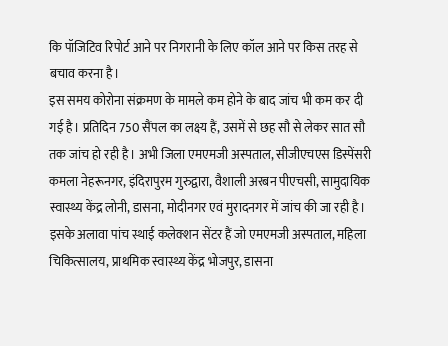कि पॉजिटिव रिपोर्ट आने पर निगरानी के लिए कॉल आने पर किस तरह से बचाव करना है।
इस समय कोरोना संक्रमण के मामले कम होने के बाद जांच भी कम कर दी गई है। प्रतिदिन 750 सैंपल का लक्ष्य हैं, उसमें से छह सौ से लेकर सात सौ तक जांच हो रही है। अभी जिला एमएमजी अस्पताल, सीजीएचएस डिस्पेंसरी कमला नेहरूनगर, इंदिरापुरम गुरुद्वारा, वैशाली अरबन पीएचसी, सामुदायिक स्वास्थ्य केंद्र लोनी, डासना, मोदीनगर एवं मुरादनगर में जांच की जा रही है। इसके अलावा पांच स्थाई कलेक्शन सेंटर हैं जो एमएमजी अस्पताल, महिला चिकित्सालय, प्राथमिक स्वास्थ्य केंद्र भोजपुर, डासना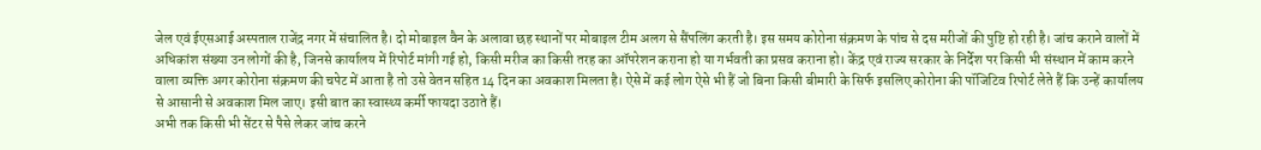जेल एवं ईएसआई अस्पताल राजेंद्र नगर में संचालित है। दो मोबाइल वैन के अलावा छह स्थानों पर मोबाइल टीम अलग से सैंपलिंग करती है। इस समय कोरोना संक्रमण के पांच से दस मरीजों की पुष्टि हो रही है। जांच कराने वालों में अधिकांश संख्या उन लोगों की है, जिनसे कार्यालय में रिपोर्ट मांगी गई हो, किसी मरीज का किसी तरह का ऑपरेशन कराना हो या गर्भवती का प्रसव कराना हो। केंद्र एवं राज्य सरकार के निर्देश पर किसी भी संस्थान में काम करने वाला व्यक्ति अगर कोरोना संक्रमण की चपेट में आता है तो उसे वेतन सहित 14 दिन का अवकाश मिलता है। ऐसे में कई लोग ऐसे भी हैं जो बिना किसी बीमारी के सिर्फ इसलिए कोरोना की पॉजिटिव रिपोर्ट लेते हैं कि उन्हें कार्यालय से आसानी से अवकाश मिल जाए। इसी बात का स्वास्थ्य कर्मी फायदा उठाते हैं।
अभी तक किसी भी सेंटर से पैसे लेकर जांच करने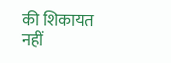की शिकायत नहीं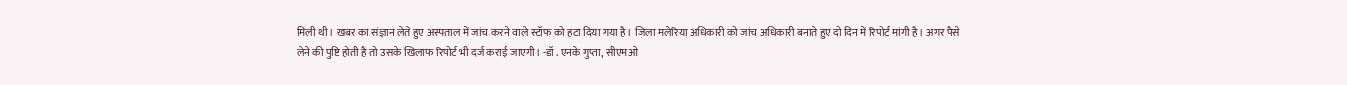मिली थी। खबर का संज्ञान लेते हुए अस्पताल में जांच करने वाले स्टॉफ को हटा दिया गया है। जिला मलेरिया अधिकारी को जांच अधिकारी बनाते हुए दो दिन में रिपोर्ट मांगी है। अगर पैसे लेने की पुष्टि होती है तो उसके खिलाफ रिपोर्ट भी दर्ज कराई जाएगी। -डॉ . एनके गुप्ता, सीएमओ